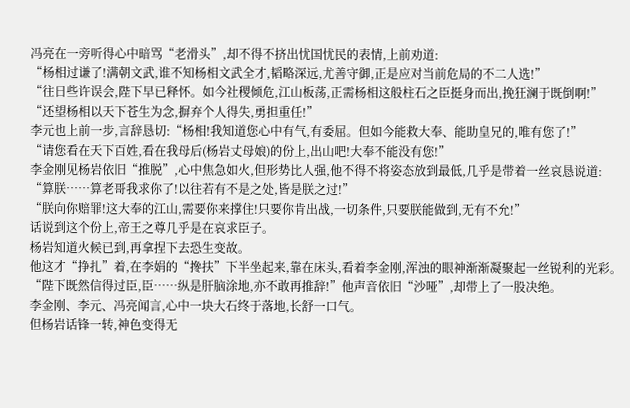冯亮在一旁听得心中暗骂“老滑头”,却不得不挤出忧国忧民的表情,上前劝道:
“杨相过谦了!满朝文武,谁不知杨相文武全才,韬略深远,尤善守御,正是应对当前危局的不二人选!”
“往日些许误会,陛下早已释怀。如今社稷倾危,江山板荡,正需杨相这般柱石之臣挺身而出,挽狂澜于既倒啊!”
“还望杨相以天下苍生为念,摒弃个人得失,勇担重任!”
李元也上前一步,言辞恳切:“杨相!我知道您心中有气,有委屈。但如今能救大奉、能助皇兄的,唯有您了!”
“请您看在天下百姓,看在我母后(杨岩丈母娘)的份上,出山吧!大奉不能没有您!”
李金刚见杨岩依旧“推脱”,心中焦急如火,但形势比人强,他不得不将姿态放到最低,几乎是带着一丝哀恳说道:
“算朕……算老哥我求你了!以往若有不是之处,皆是朕之过!”
“朕向你赔罪!这大奉的江山,需要你来撑住!只要你肯出战,一切条件,只要朕能做到,无有不允!”
话说到这个份上,帝王之尊几乎是在哀求臣子。
杨岩知道火候已到,再拿捏下去恐生变故。
他这才“挣扎”着,在李娟的“搀扶”下半坐起来,靠在床头,看着李金刚,浑浊的眼神渐渐凝聚起一丝锐利的光彩。
“陛下既然信得过臣,臣……纵是肝脑涂地,亦不敢再推辞!”他声音依旧“沙哑”,却带上了一股决绝。
李金刚、李元、冯亮闻言,心中一块大石终于落地,长舒一口气。
但杨岩话锋一转,神色变得无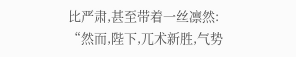比严肃,甚至带着一丝凛然:
“然而,陛下,兀术新胜,气势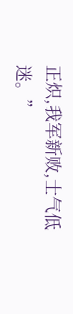正炽,我军新败,士气低迷。”